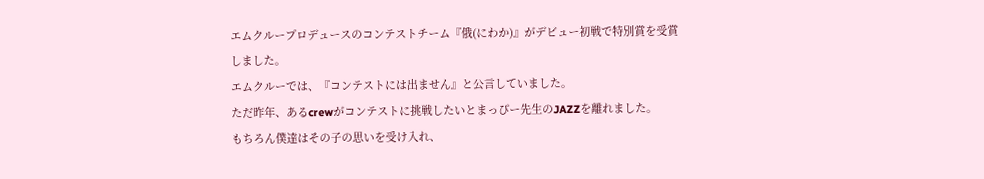エムクループロデュースのコンテストチーム『俄(にわか)』がデビュー初戦で特別賞を受賞しました。
エムクルーでは、『コンテストには出ません』と公言していました。
ただ昨年、あるcrewがコンテストに挑戦したいとまっぴー先生のJAZZを離れました。
もちろん僕達はその子の思いを受け入れ、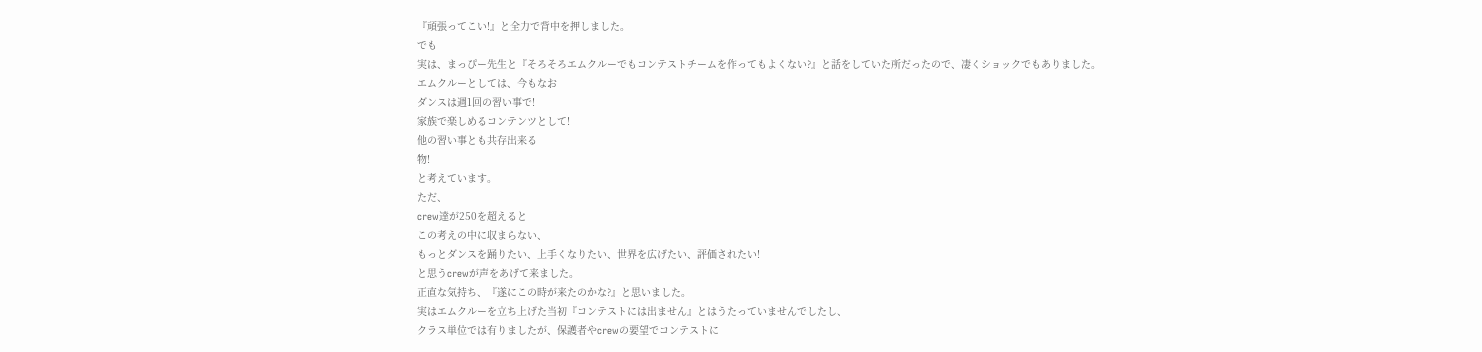『頑張ってこい!』と全力で背中を押しました。
でも
実は、まっぴー先生と『そろそろエムクルーでもコンテストチームを作ってもよくない?』と話をしていた所だったので、凄くショックでもありました。
エムクルーとしては、今もなお
ダンスは週1回の習い事で!
家族で楽しめるコンテンツとして!
他の習い事とも共存出来る
物!
と考えています。
ただ、
crew達が250を超えると
この考えの中に収まらない、
もっとダンスを踊りたい、上手くなりたい、世界を広げたい、評価されたい!
と思うcrewが声をあげて来ました。
正直な気持ち、『遂にこの時が来たのかな?』と思いました。
実はエムクルーを立ち上げた当初『コンテストには出ません』とはうたっていませんでしたし、
クラス単位では有りましたが、保護者やcrewの要望でコンテストに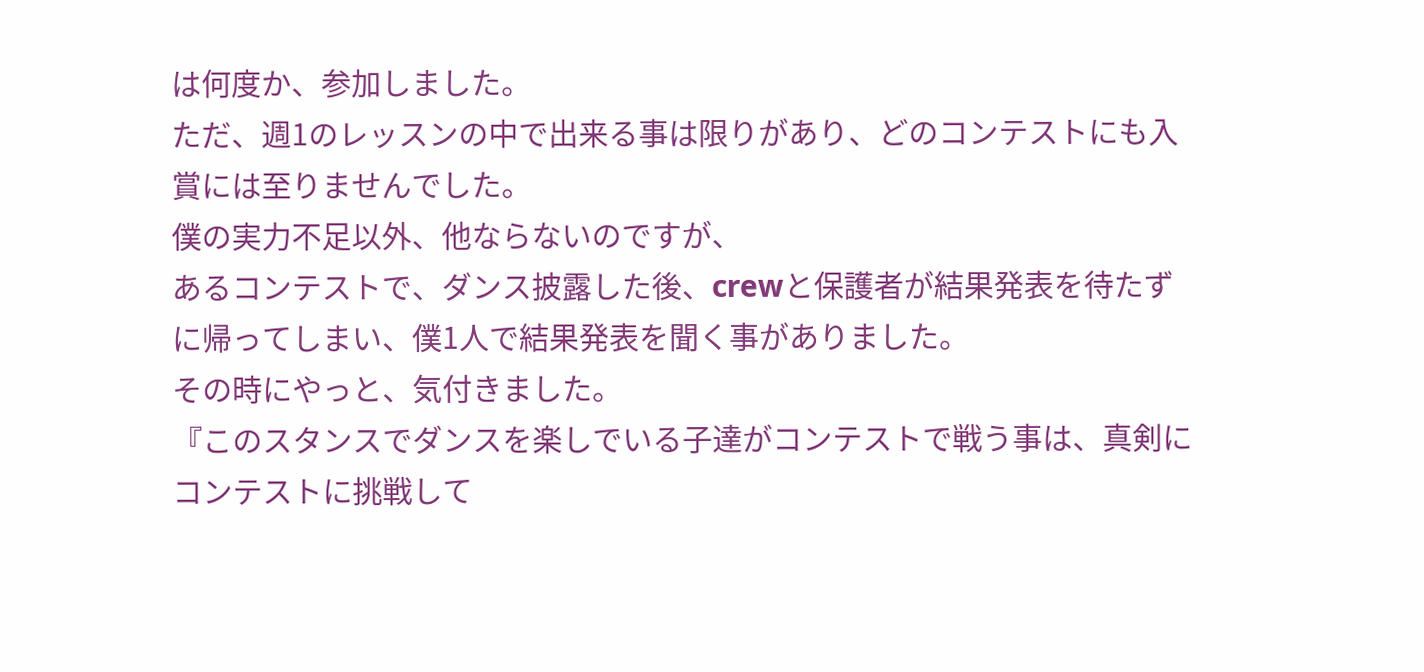は何度か、参加しました。
ただ、週1のレッスンの中で出来る事は限りがあり、どのコンテストにも入賞には至りませんでした。
僕の実力不足以外、他ならないのですが、
あるコンテストで、ダンス披露した後、crewと保護者が結果発表を待たずに帰ってしまい、僕1人で結果発表を聞く事がありました。
その時にやっと、気付きました。
『このスタンスでダンスを楽しでいる子達がコンテストで戦う事は、真剣にコンテストに挑戦して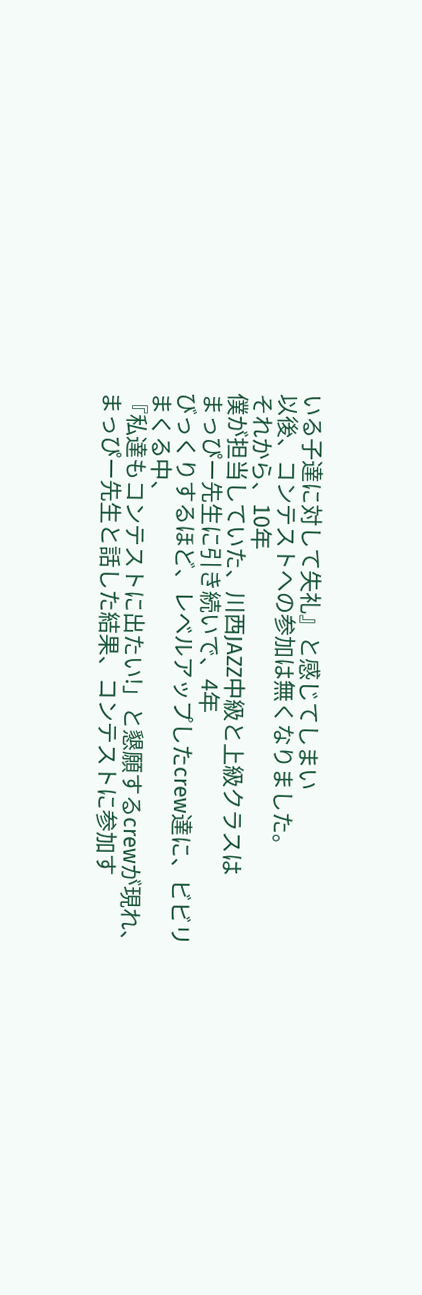いる子達に対して失礼』と感じてしまい
以後、コンテストへの参加は無くなりました。
それから、10年
僕が担当していた、川西JAZZ中級と上級クラスは
まっぴー先生に引き続いで、4年
びっくりするほど、レベルアップしたcrew達に、ビビリまくる中、
『私達もコンテストに出たい!」と懇願するcrewが現れ、まっぴー先生と話した結果、コンテストに参加す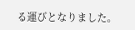る運びとなりました。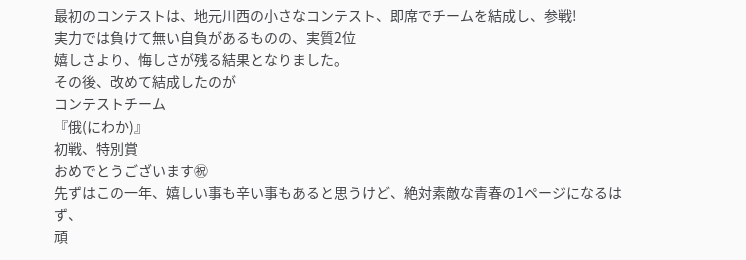最初のコンテストは、地元川西の小さなコンテスト、即席でチームを結成し、参戦!
実力では負けて無い自負があるものの、実質2位
嬉しさより、悔しさが残る結果となりました。
その後、改めて結成したのが
コンテストチーム
『俄(にわか)』
初戦、特別賞
おめでとうございます㊗
先ずはこの一年、嬉しい事も辛い事もあると思うけど、絶対素敵な青春の1ページになるはず、
頑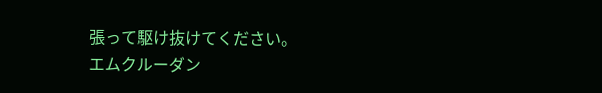張って駆け抜けてください。
エムクルーダン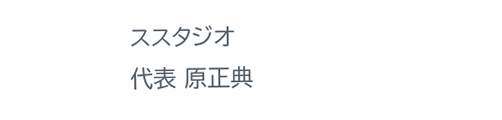ススタジオ
代表 原正典